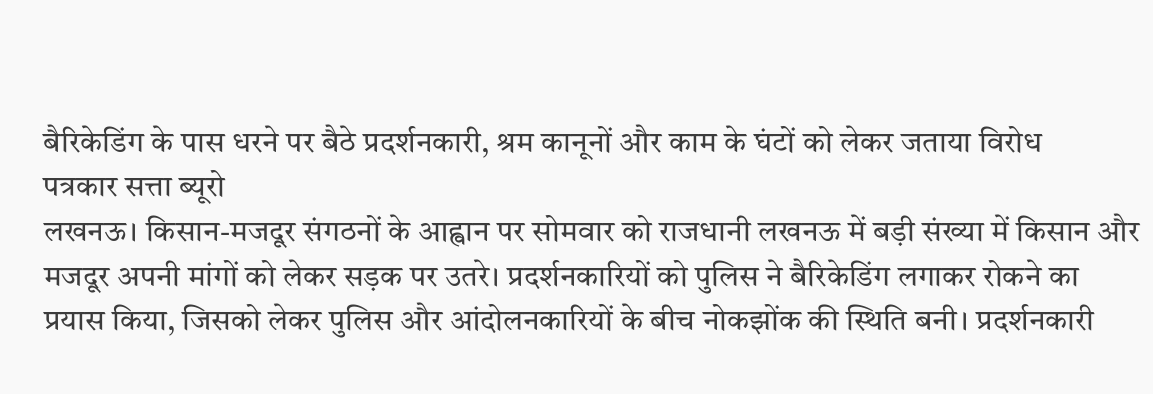बैरिकेडिंग के पास धरने पर बैठे प्रदर्शनकारी, श्रम कानूनों और काम के घंटों को लेकर जताया विरोध
पत्रकार सत्ता ब्यूरो
लखनऊ। किसान-मजदूर संगठनों के आह्वान पर सोमवार को राजधानी लखनऊ में बड़ी संख्या में किसान और मजदूर अपनी मांगों को लेकर सड़क पर उतरे। प्रदर्शनकारियों को पुलिस ने बैरिकेडिंग लगाकर रोकने का प्रयास किया, जिसको लेकर पुलिस और आंदोलनकारियों के बीच नोकझोंक की स्थिति बनी। प्रदर्शनकारी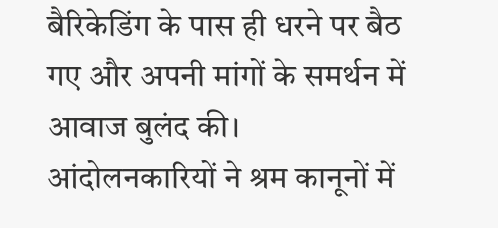बैरिकेडिंग के पास ही धरने पर बैठ गए और अपनी मांगों के समर्थन में आवाज बुलंद की।
आंदोलनकारियों ने श्रम कानूनों में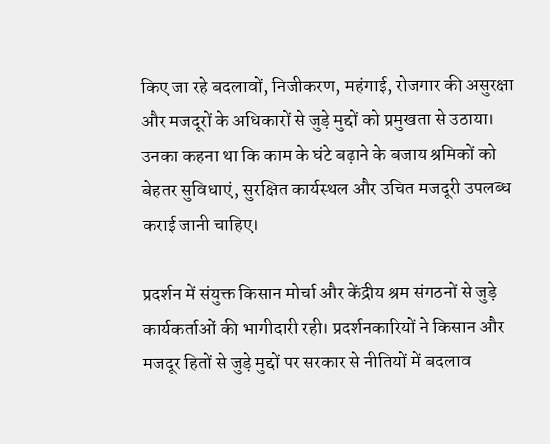किए जा रहे बदलावों, निजीकरण, महंगाई, रोजगार की असुरक्षा और मजदूरों के अधिकारों से जुड़े मुद्दों को प्रमुखता से उठाया। उनका कहना था कि काम के घंटे बढ़ाने के बजाय श्रमिकों को बेहतर सुविधाएं, सुरक्षित कार्यस्थल और उचित मजदूरी उपलब्ध कराई जानी चाहिए।

प्रदर्शन में संयुक्त किसान मोर्चा और केंद्रीय श्रम संगठनों से जुड़े कार्यकर्ताओं की भागीदारी रही। प्रदर्शनकारियों ने किसान और मजदूर हितों से जुड़े मुद्दों पर सरकार से नीतियों में बदलाव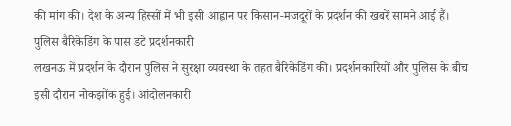की मांग की। देश के अन्य हिस्सों में भी इसी आह्वान पर किसान-मजदूरों के प्रदर्शन की खबरें सामने आई हैं।
पुलिस बैरिकेडिंग के पास डटे प्रदर्शनकारी
लखनऊ में प्रदर्शन के दौरान पुलिस ने सुरक्षा व्यवस्था के तहत बैरिकेडिंग की। प्रदर्शनकारियों और पुलिस के बीच इसी दौरान नोकझोंक हुई। आंदोलनकारी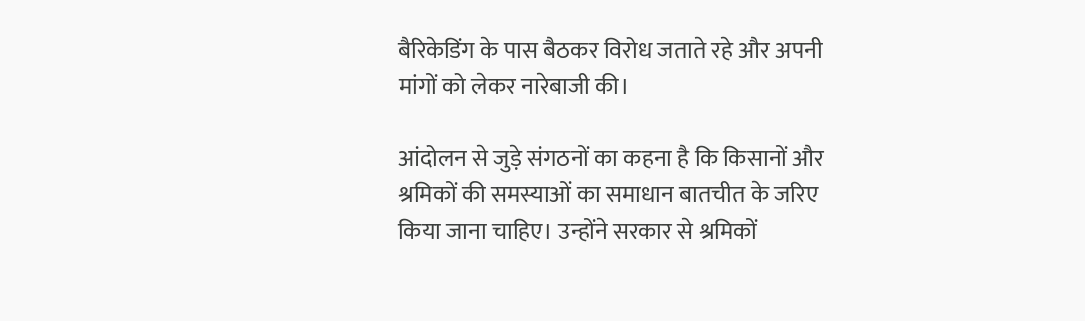बैरिकेडिंग के पास बैठकर विरोध जताते रहे और अपनी मांगों को लेकर नारेबाजी की।

आंदोलन से जुड़े संगठनों का कहना है कि किसानों और श्रमिकों की समस्याओं का समाधान बातचीत के जरिए किया जाना चाहिए। उन्होंने सरकार से श्रमिकों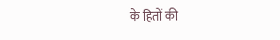के हितों की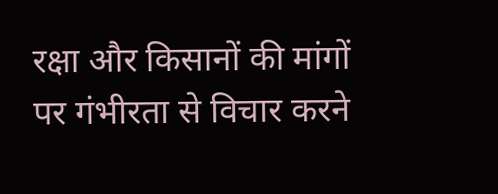रक्षा और किसानों की मांगों पर गंभीरता से विचार करने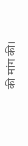की मांग की।